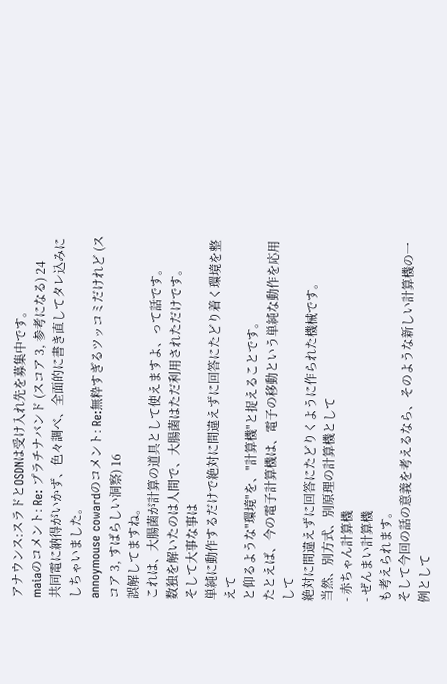アナウンス:スラドとOSDNは受け入れ先を募集中です。
maiaのコメント: Re: プラチナバンド (スコア 3, 参考になる) 24
共同電に納得がいかず、色々調べ、全面的に書き直してタレ込みにしちゃいました。
annoymouse cowardのコメント: Re:無粋すぎるツッコミだけれど (スコア 3, すばらしい洞察) 16
誤解してますね。
これは、大腸菌が計算の道具として使えますよ、って話です。
数独を解いたのは人間で、大腸菌はただ利用されただけです。
そして大事な事は
単純に動作するだけで絶対に間違えずに回答にたどり着く環境を整えて
と仰るような"環境"を、"計算機"と捉えることです。
たとえば、今の電子計算機は、電子の移動という単純な動作を応用して
絶対に間違えずに回答にたどりくように作られた機械です。
当然、別方式、別原理の計算機として
- 赤ちゃん計算機
- ぜんまい計算機
も考えられます。
そして今回の話の意義を考えるなら、そのような新しい計算機の一例として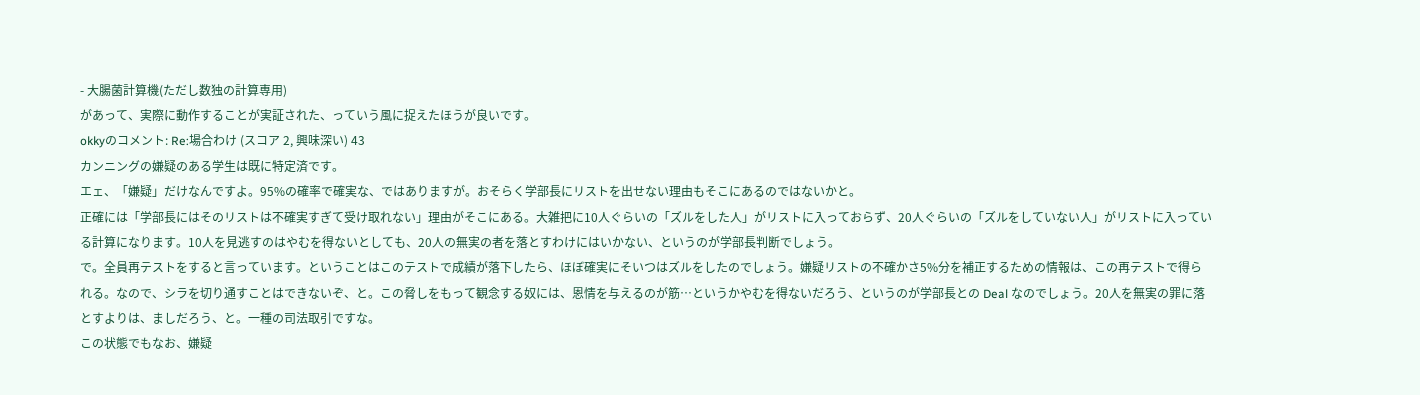- 大腸菌計算機(ただし数独の計算専用)
があって、実際に動作することが実証された、っていう風に捉えたほうが良いです。
okkyのコメント: Re:場合わけ (スコア 2, 興味深い) 43
カンニングの嫌疑のある学生は既に特定済です。
エェ、「嫌疑」だけなんですよ。95%の確率で確実な、ではありますが。おそらく学部長にリストを出せない理由もそこにあるのではないかと。
正確には「学部長にはそのリストは不確実すぎて受け取れない」理由がそこにある。大雑把に10人ぐらいの「ズルをした人」がリストに入っておらず、20人ぐらいの「ズルをしていない人」がリストに入っている計算になります。10人を見逃すのはやむを得ないとしても、20人の無実の者を落とすわけにはいかない、というのが学部長判断でしょう。
で。全員再テストをすると言っています。ということはこのテストで成績が落下したら、ほぼ確実にそいつはズルをしたのでしょう。嫌疑リストの不確かさ5%分を補正するための情報は、この再テストで得られる。なので、シラを切り通すことはできないぞ、と。この脅しをもって観念する奴には、恩情を与えるのが筋…というかやむを得ないだろう、というのが学部長との Deal なのでしょう。20人を無実の罪に落とすよりは、ましだろう、と。一種の司法取引ですな。
この状態でもなお、嫌疑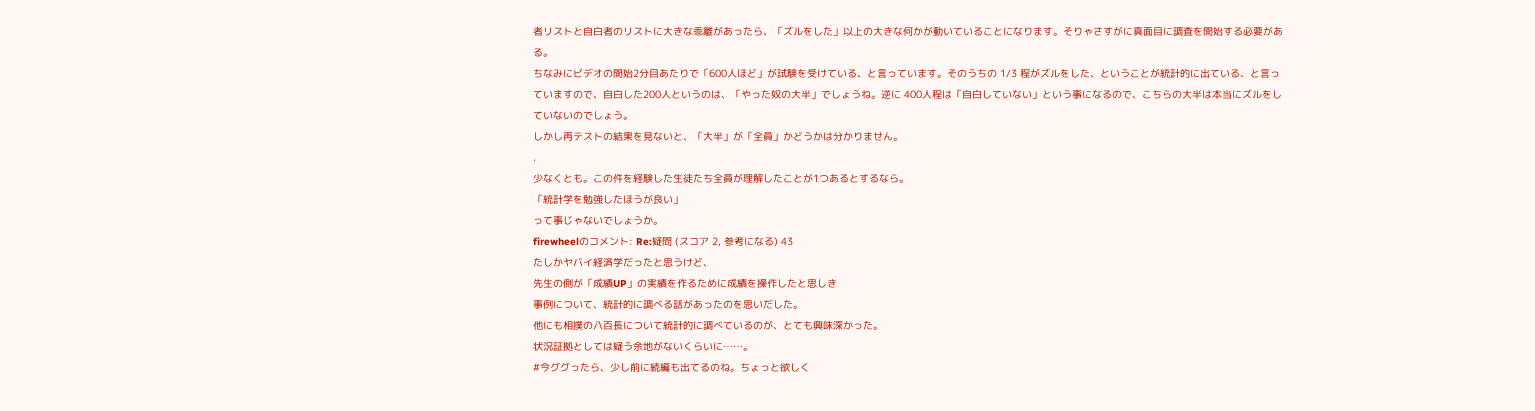者リストと自白者のリストに大きな乖離があったら、「ズルをした」以上の大きな何かが動いていることになります。そりゃさすがに真面目に調査を開始する必要がある。
ちなみにビデオの開始2分目あたりで「600人ほど」が試験を受けている、と言っています。そのうちの 1/3 程がズルをした、ということが統計的に出ている、と言っていますので、自白した200人というのは、「やった奴の大半」でしょうね。逆に 400人程は「自白していない」という事になるので、こちらの大半は本当にズルをしていないのでしょう。
しかし再テストの結果を見ないと、「大半」が「全員」かどうかは分かりません。
.
少なくとも。この件を経験した生徒たち全員が理解したことが1つあるとするなら。
「統計学を勉強したほうが良い」
って事じゃないでしょうか。
firewheelのコメント: Re:疑問 (スコア 2, 参考になる) 43
たしかヤバイ経済学だったと思うけど、
先生の側が「成績UP」の実績を作るために成績を操作したと思しき
事例について、統計的に調べる話があったのを思いだした。
他にも相撲の八百長について統計的に調べているのが、とても興味深かった。
状況証拠としては疑う余地がないくらいに……。
#今ググったら、少し前に続編も出てるのね。ちょっと欲しく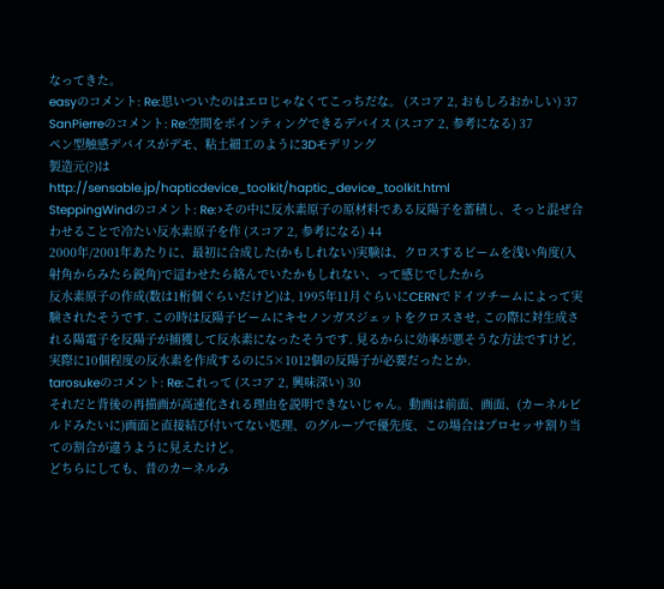なってきた。
easyのコメント: Re:思いついたのはエロじゃなくてこっちだな。 (スコア 2, おもしろおかしい) 37
SanPierreのコメント: Re:空間をポインティングできるデバイス (スコア 2, 参考になる) 37
ペン型触感デバイスがデモ、粘土細工のように3Dモデリング
製造元(?)は
http://sensable.jp/hapticdevice_toolkit/haptic_device_toolkit.html
SteppingWindのコメント: Re:>その中に反水素原子の原材料である反陽子を蓄積し、そっと混ぜ合わせることで冷たい反水素原子を作 (スコア 2, 参考になる) 44
2000年/2001年あたりに、最初に合成した(かもしれない)実験は、クロスするビームを浅い角度(入射角からみたら鋭角)で這わせたら絡んでいたかもしれない、って感じでしたから
反水素原子の作成(数は1桁個ぐらいだけど)は, 1995年11月ぐらいにCERNでドイツチームによって実験されたそうです. この時は反陽子ビームにキセノンガスジェットをクロスさせ, この際に対生成される陽電子を反陽子が捕獲して反水素になったそうです. 見るからに効率が悪そうな方法ですけど, 実際に10個程度の反水素を作成するのに5×1012個の反陽子が必要だったとか.
tarosukeのコメント: Re:これって (スコア 2, 興味深い) 30
それだと背後の再描画が高速化される理由を説明できないじゃん。動画は前面、画面、(カーネルビルドみたいに)画面と直接結び付いてない処理、のグループで優先度、この場合はプロセッサ割り当ての割合が違うように見えたけど。
どちらにしても、昔のカーネルみ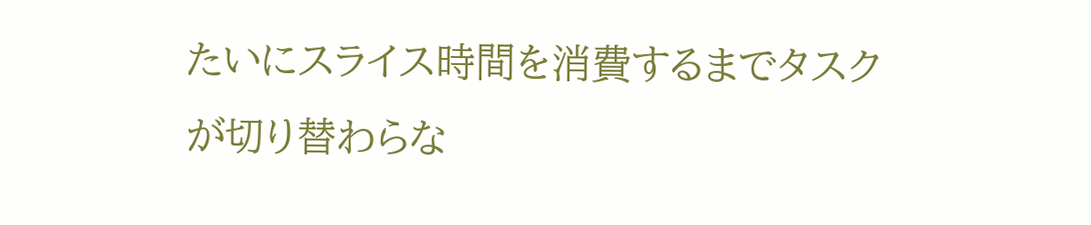たいにスライス時間を消費するまでタスクが切り替わらな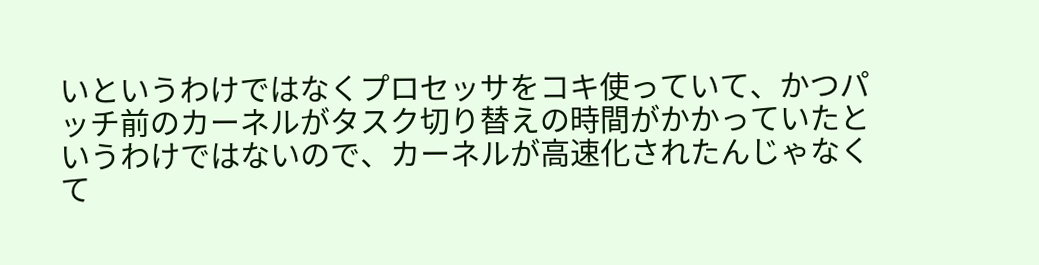いというわけではなくプロセッサをコキ使っていて、かつパッチ前のカーネルがタスク切り替えの時間がかかっていたというわけではないので、カーネルが高速化されたんじゃなくて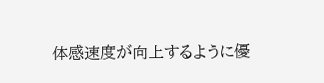体感速度が向上するように優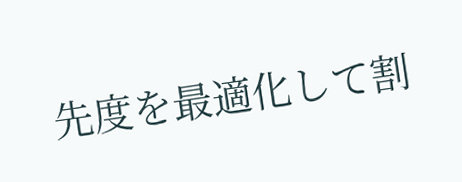先度を最適化して割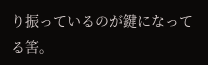り振っているのが鍵になってる筈。